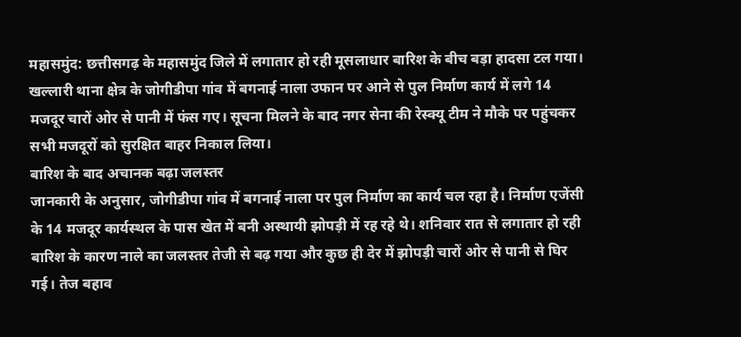महासमुंद: छत्तीसगढ़ के महासमुंद जिले में लगातार हो रही मूसलाधार बारिश के बीच बड़ा हादसा टल गया। खल्लारी थाना क्षेत्र के जोगीडीपा गांव में बगनाई नाला उफान पर आने से पुल निर्माण कार्य में लगे 14 मजदूर चारों ओर से पानी में फंस गए। सूचना मिलने के बाद नगर सेना की रेस्क्यू टीम ने मौके पर पहुंचकर सभी मजदूरों को सुरक्षित बाहर निकाल लिया।
बारिश के बाद अचानक बढ़ा जलस्तर
जानकारी के अनुसार, जोगीडीपा गांव में बगनाई नाला पर पुल निर्माण का कार्य चल रहा है। निर्माण एजेंसी के 14 मजदूर कार्यस्थल के पास खेत में बनी अस्थायी झोपड़ी में रह रहे थे। शनिवार रात से लगातार हो रही बारिश के कारण नाले का जलस्तर तेजी से बढ़ गया और कुछ ही देर में झोपड़ी चारों ओर से पानी से घिर गई। तेज बहाव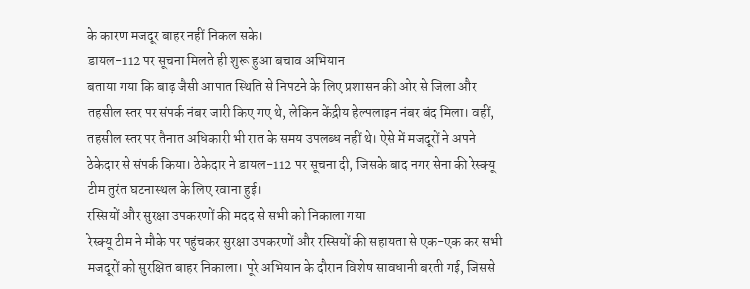के कारण मजदूर बाहर नहीं निकल सके।
डायल-112 पर सूचना मिलते ही शुरू हुआ बचाव अभियान
बताया गया कि बाढ़ जैसी आपात स्थिति से निपटने के लिए प्रशासन की ओर से जिला और तहसील स्तर पर संपर्क नंबर जारी किए गए थे, लेकिन केंद्रीय हेल्पलाइन नंबर बंद मिला। वहीं, तहसील स्तर पर तैनात अधिकारी भी रात के समय उपलब्ध नहीं थे। ऐसे में मजदूरों ने अपने ठेकेदार से संपर्क किया। ठेकेदार ने डायल-112 पर सूचना दी, जिसके बाद नगर सेना की रेस्क्यू टीम तुरंत घटनास्थल के लिए रवाना हुई।
रस्सियों और सुरक्षा उपकरणों की मदद से सभी को निकाला गया
रेस्क्यू टीम ने मौके पर पहुंचकर सुरक्षा उपकरणों और रस्सियों की सहायता से एक-एक कर सभी मजदूरों को सुरक्षित बाहर निकाला। पूरे अभियान के दौरान विशेष सावधानी बरती गई, जिससे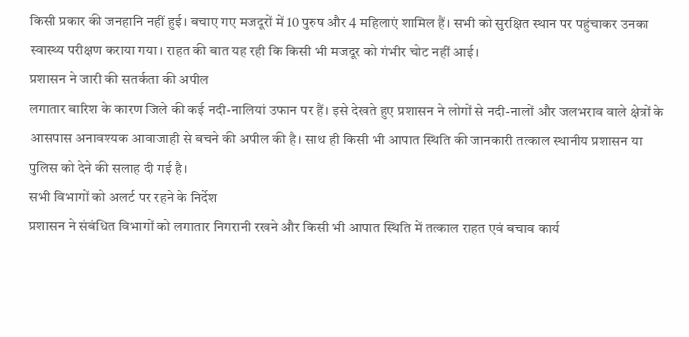किसी प्रकार की जनहानि नहीं हुई। बचाए गए मजदूरों में 10 पुरुष और 4 महिलाएं शामिल हैं। सभी को सुरक्षित स्थान पर पहुंचाकर उनका स्वास्थ्य परीक्षण कराया गया। राहत की बात यह रही कि किसी भी मजदूर को गंभीर चोट नहीं आई।
प्रशासन ने जारी की सतर्कता की अपील
लगातार बारिश के कारण जिले की कई नदी-नालियां उफान पर हैं। इसे देखते हुए प्रशासन ने लोगों से नदी-नालों और जलभराव वाले क्षेत्रों के आसपास अनावश्यक आवाजाही से बचने की अपील की है। साथ ही किसी भी आपात स्थिति की जानकारी तत्काल स्थानीय प्रशासन या पुलिस को देने की सलाह दी गई है।
सभी विभागों को अलर्ट पर रहने के निर्देश
प्रशासन ने संबंधित विभागों को लगातार निगरानी रखने और किसी भी आपात स्थिति में तत्काल राहत एवं बचाव कार्य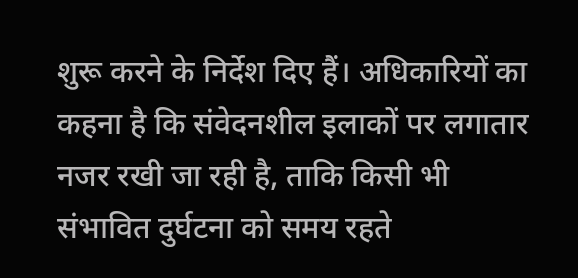शुरू करने के निर्देश दिए हैं। अधिकारियों का कहना है कि संवेदनशील इलाकों पर लगातार नजर रखी जा रही है, ताकि किसी भी संभावित दुर्घटना को समय रहते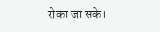रोका जा सके।